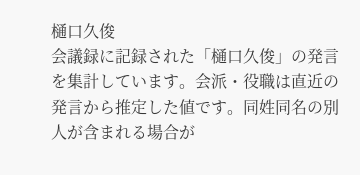樋口久俊
会議録に記録された「樋口久俊」の発言を集計しています。会派・役職は直近の発言から推定した値です。同姓同名の別人が含まれる場合が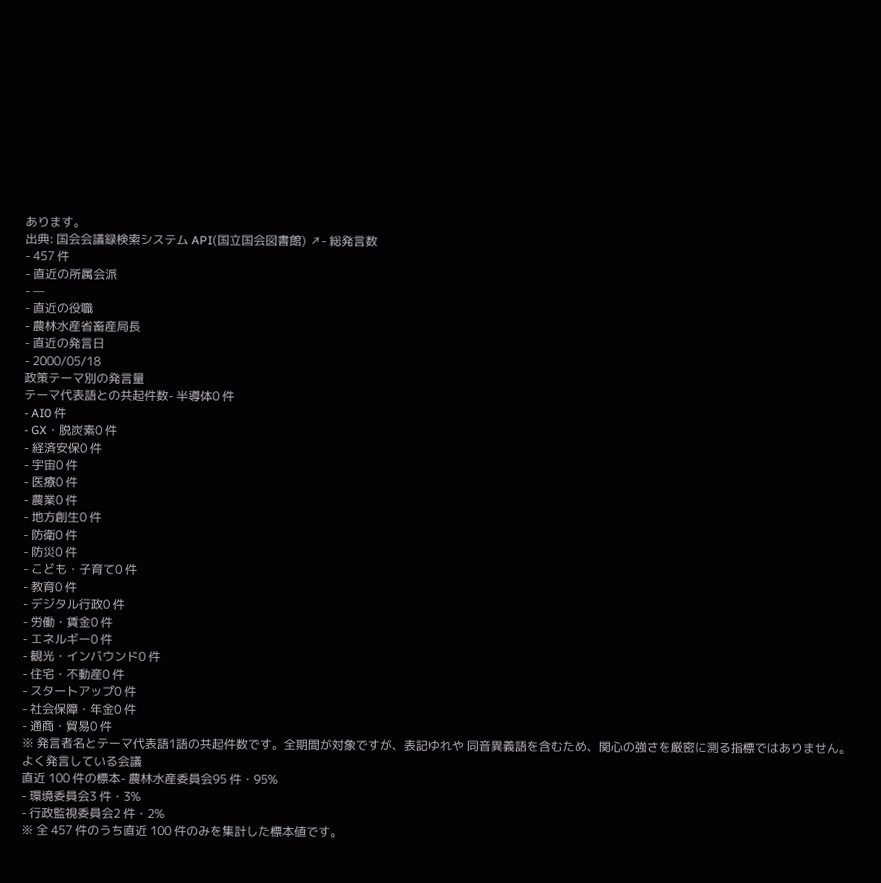あります。
出典: 国会会議録検索システム API(国立国会図書館) ↗- 総発言数
- 457 件
- 直近の所属会派
- —
- 直近の役職
- 農林水産省畜産局長
- 直近の発言日
- 2000/05/18
政策テーマ別の発言量
テーマ代表語との共起件数- 半導体0 件
- AI0 件
- GX・脱炭素0 件
- 経済安保0 件
- 宇宙0 件
- 医療0 件
- 農業0 件
- 地方創生0 件
- 防衛0 件
- 防災0 件
- こども・子育て0 件
- 教育0 件
- デジタル行政0 件
- 労働・賃金0 件
- エネルギー0 件
- 観光・インバウンド0 件
- 住宅・不動産0 件
- スタートアップ0 件
- 社会保障・年金0 件
- 通商・貿易0 件
※ 発言者名とテーマ代表語1語の共起件数です。全期間が対象ですが、表記ゆれや 同音異義語を含むため、関心の強さを厳密に測る指標ではありません。
よく発言している会議
直近 100 件の標本- 農林水産委員会95 件・95%
- 環境委員会3 件・3%
- 行政監視委員会2 件・2%
※ 全 457 件のうち直近 100 件のみを集計した標本値です。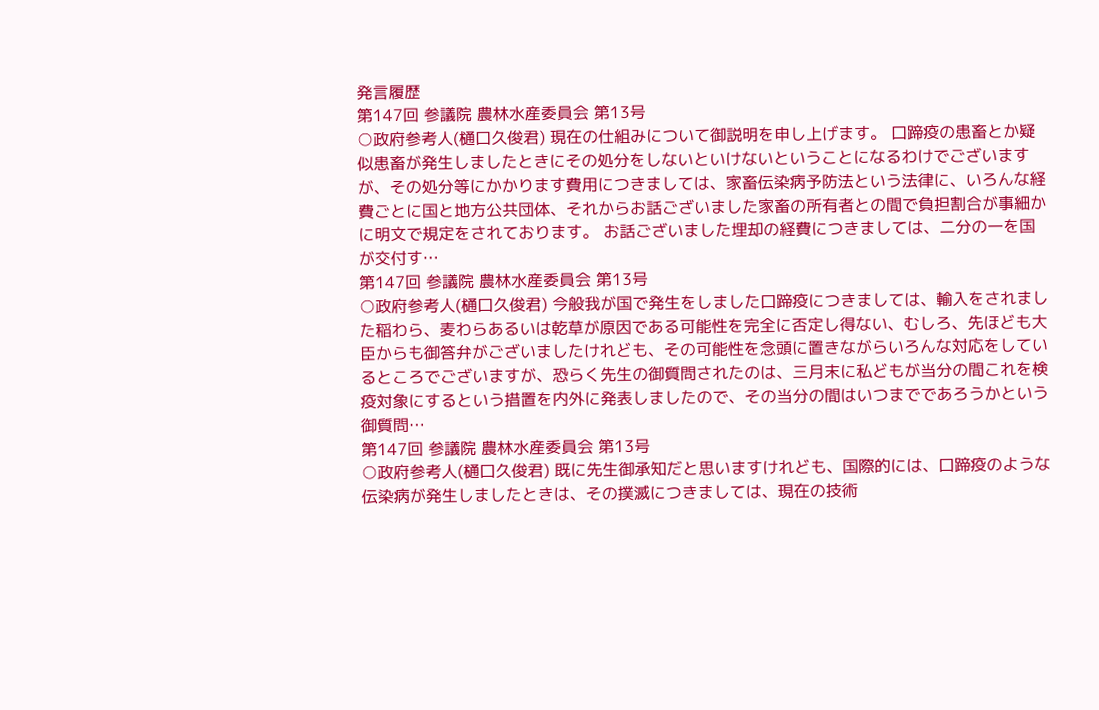発言履歴
第147回 参議院 農林水産委員会 第13号
○政府参考人(樋口久俊君) 現在の仕組みについて御説明を申し上げます。 口蹄疫の患畜とか疑似患畜が発生しましたときにその処分をしないといけないということになるわけでございますが、その処分等にかかります費用につきましては、家畜伝染病予防法という法律に、いろんな経費ごとに国と地方公共団体、それからお話ございました家畜の所有者との間で負担割合が事細かに明文で規定をされております。 お話ございました埋却の経費につきましては、二分の一を国が交付す…
第147回 参議院 農林水産委員会 第13号
○政府参考人(樋口久俊君) 今般我が国で発生をしました口蹄疫につきましては、輸入をされました稲わら、麦わらあるいは乾草が原因である可能性を完全に否定し得ない、むしろ、先ほども大臣からも御答弁がございましたけれども、その可能性を念頭に置きながらいろんな対応をしているところでございますが、恐らく先生の御質問されたのは、三月末に私どもが当分の間これを検疫対象にするという措置を内外に発表しましたので、その当分の間はいつまでであろうかという御質問…
第147回 参議院 農林水産委員会 第13号
○政府参考人(樋口久俊君) 既に先生御承知だと思いますけれども、国際的には、口蹄疫のような伝染病が発生しましたときは、その撲滅につきましては、現在の技術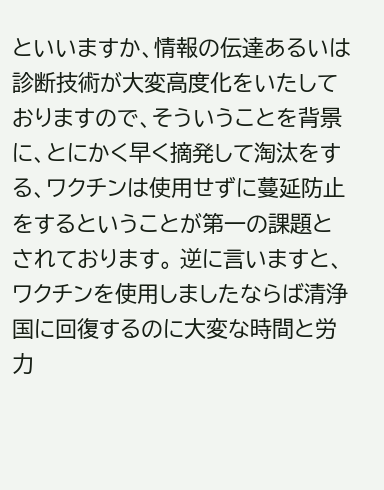といいますか、情報の伝達あるいは診断技術が大変高度化をいたしておりますので、そういうことを背景に、とにかく早く摘発して淘汰をする、ワクチンは使用せずに蔓延防止をするということが第一の課題とされております。 逆に言いますと、ワクチンを使用しましたならば清浄国に回復するのに大変な時間と労力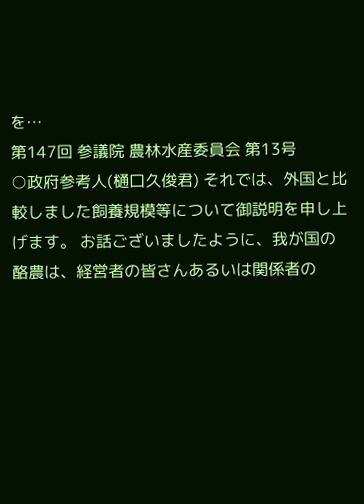を…
第147回 参議院 農林水産委員会 第13号
○政府参考人(樋口久俊君) それでは、外国と比較しました飼養規模等について御説明を申し上げます。 お話ございましたように、我が国の酪農は、経営者の皆さんあるいは関係者の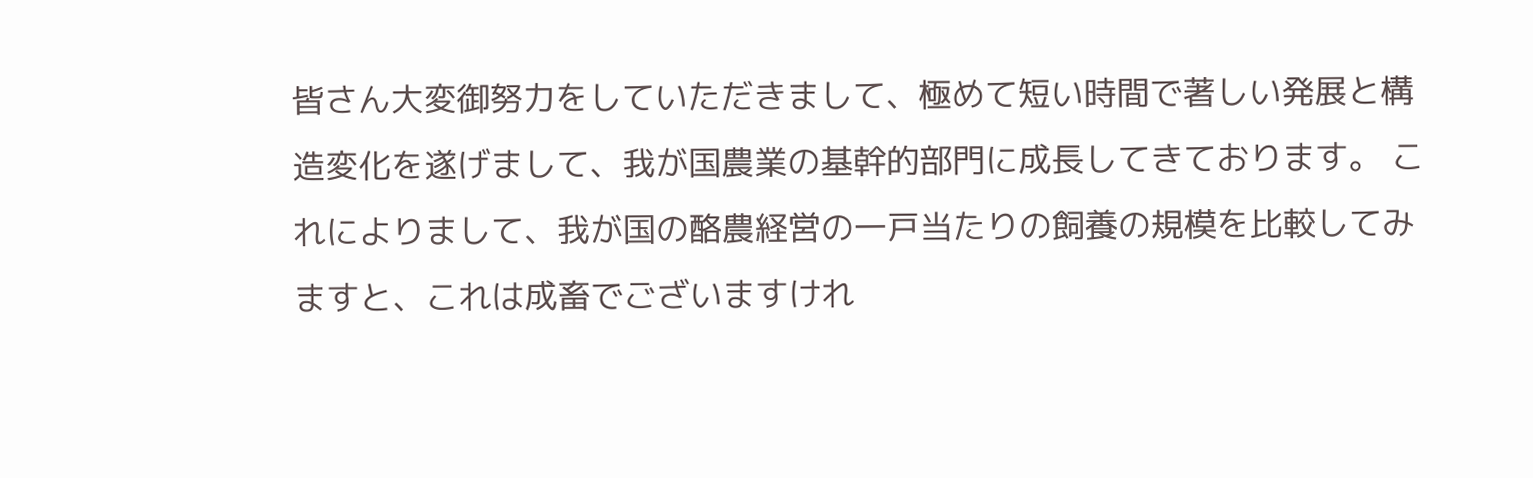皆さん大変御努力をしていただきまして、極めて短い時間で著しい発展と構造変化を遂げまして、我が国農業の基幹的部門に成長してきております。 これによりまして、我が国の酪農経営の一戸当たりの飼養の規模を比較してみますと、これは成畜でございますけれ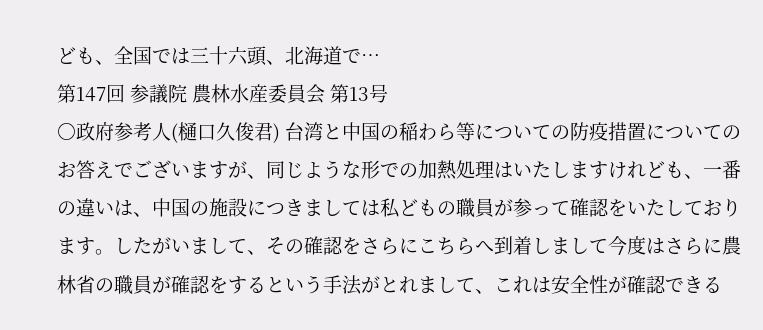ども、全国では三十六頭、北海道で…
第147回 参議院 農林水産委員会 第13号
○政府参考人(樋口久俊君) 台湾と中国の稲わら等についての防疫措置についてのお答えでございますが、同じような形での加熱処理はいたしますけれども、一番の違いは、中国の施設につきましては私どもの職員が参って確認をいたしております。したがいまして、その確認をさらにこちらへ到着しまして今度はさらに農林省の職員が確認をするという手法がとれまして、これは安全性が確認できる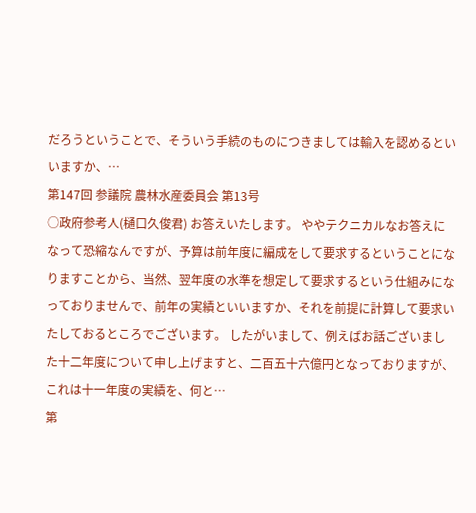だろうということで、そういう手続のものにつきましては輸入を認めるといいますか、…
第147回 参議院 農林水産委員会 第13号
○政府参考人(樋口久俊君) お答えいたします。 ややテクニカルなお答えになって恐縮なんですが、予算は前年度に編成をして要求するということになりますことから、当然、翌年度の水準を想定して要求するという仕組みになっておりませんで、前年の実績といいますか、それを前提に計算して要求いたしておるところでございます。 したがいまして、例えばお話ございました十二年度について申し上げますと、二百五十六億円となっておりますが、これは十一年度の実績を、何と…
第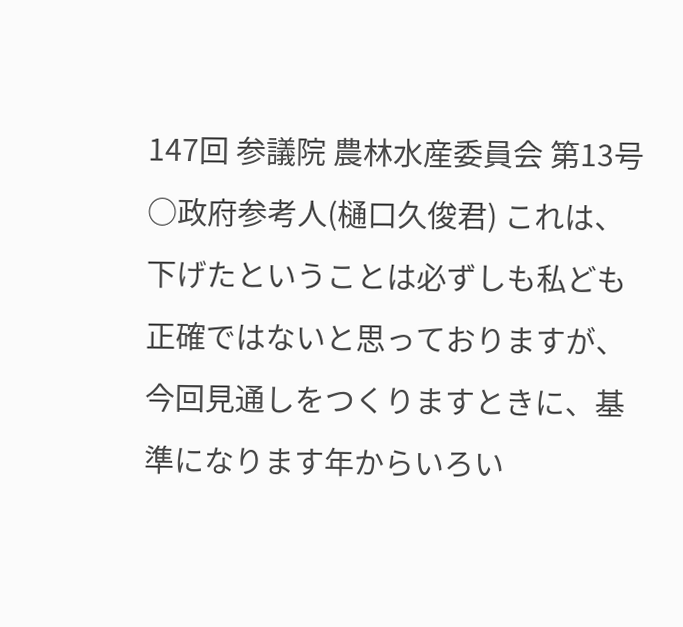147回 参議院 農林水産委員会 第13号
○政府参考人(樋口久俊君) これは、下げたということは必ずしも私ども正確ではないと思っておりますが、今回見通しをつくりますときに、基準になります年からいろい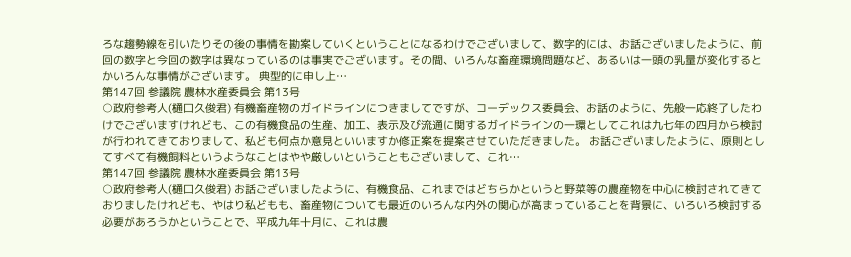ろな趨勢線を引いたりその後の事情を勘案していくということになるわけでございまして、数字的には、お話ございましたように、前回の数字と今回の数字は異なっているのは事実でございます。その間、いろんな畜産環境問題など、あるいは一頭の乳量が変化するとかいろんな事情がございます。 典型的に申し上…
第147回 参議院 農林水産委員会 第13号
○政府参考人(樋口久俊君) 有機畜産物のガイドラインにつきましてですが、コーデックス委員会、お話のように、先般一応終了したわけでございますけれども、この有機食品の生産、加工、表示及び流通に関するガイドラインの一環としてこれは九七年の四月から検討が行われてきておりまして、私ども何点か意見といいますか修正案を提案させていただきました。 お話ございましたように、原則としてすべて有機飼料というようなことはやや厳しいということもございまして、これ…
第147回 参議院 農林水産委員会 第13号
○政府参考人(樋口久俊君) お話ございましたように、有機食品、これまではどちらかというと野菜等の農産物を中心に検討されてきておりましたけれども、やはり私どもも、畜産物についても最近のいろんな内外の関心が高まっていることを背景に、いろいろ検討する必要があろうかということで、平成九年十月に、これは農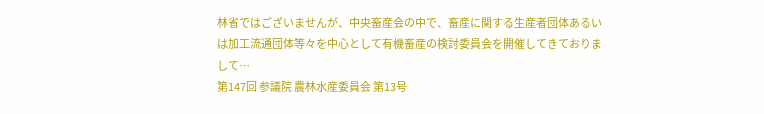林省ではございませんが、中央畜産会の中で、畜産に関する生産者団体あるいは加工流通団体等々を中心として有機畜産の検討委員会を開催してきておりまして…
第147回 参議院 農林水産委員会 第13号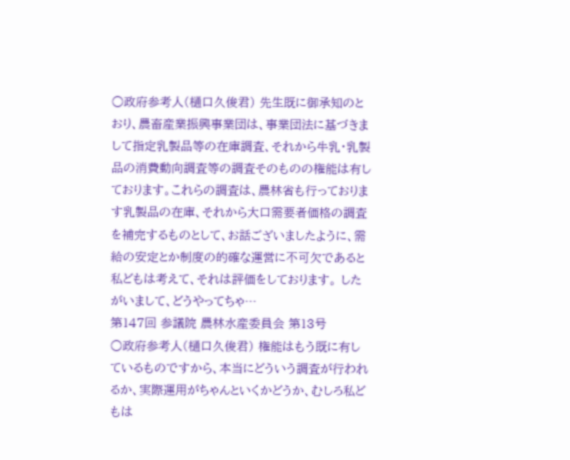○政府参考人(樋口久俊君) 先生既に御承知のとおり、農畜産業振興事業団は、事業団法に基づきまして指定乳製品等の在庫調査、それから牛乳・乳製品の消費動向調査等の調査そのものの権能は有しております。これらの調査は、農林省も行っております乳製品の在庫、それから大口需要者価格の調査を補完するものとして、お話ございましたように、需給の安定とか制度の的確な運営に不可欠であると私どもは考えて、それは評価をしております。 したがいまして、どうやってちゃ…
第147回 参議院 農林水産委員会 第13号
○政府参考人(樋口久俊君) 権能はもう既に有しているものですから、本当にどういう調査が行われるか、実際運用がちゃんといくかどうか、むしろ私どもは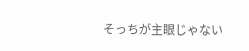そっちが主眼じゃない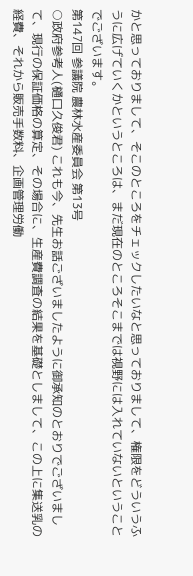かと思っておりまして、そこのところをチェックしたいなと思っておりまして、権限をどういうふうに広げていくかというところは、まだ現在のところそこまでは視野には入れていないということでございます。
第147回 参議院 農林水産委員会 第13号
○政府参考人(樋口久俊君) これも今、先生お話ございましたように御承知のとおりでございまして、現行の保証価格の算定、その場合に、生産費調査の結果を基礎としまして、この上に集送乳の経費、それから販売手数料、企画管理労働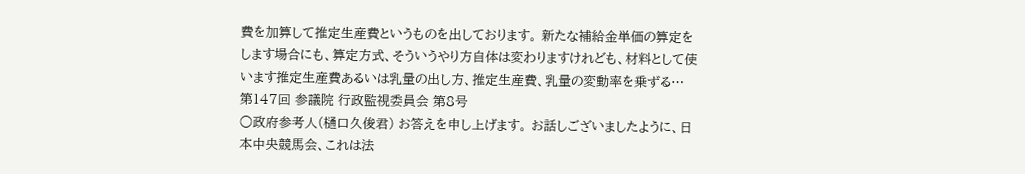費を加算して推定生産費というものを出しております。 新たな補給金単価の算定をします場合にも、算定方式、そういうやり方自体は変わりますけれども、材料として使います推定生産費あるいは乳量の出し方、推定生産費、乳量の変動率を乗ずる…
第147回 参議院 行政監視委員会 第8号
○政府参考人(樋口久俊君) お答えを申し上げます。 お話しございましたように、日本中央競馬会、これは法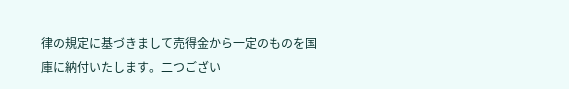律の規定に基づきまして売得金から一定のものを国庫に納付いたします。二つござい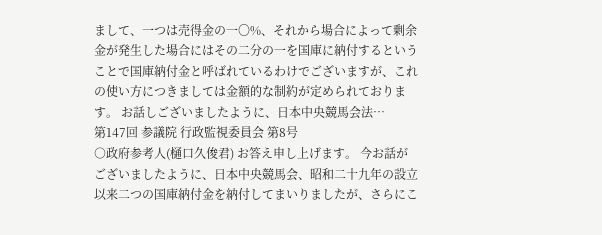まして、一つは売得金の一〇%、それから場合によって剰余金が発生した場合にはその二分の一を国庫に納付するということで国庫納付金と呼ばれているわけでございますが、これの使い方につきましては金額的な制約が定められております。 お話しございましたように、日本中央競馬会法…
第147回 参議院 行政監視委員会 第8号
○政府参考人(樋口久俊君) お答え申し上げます。 今お話がございましたように、日本中央競馬会、昭和二十九年の設立以来二つの国庫納付金を納付してまいりましたが、さらにこ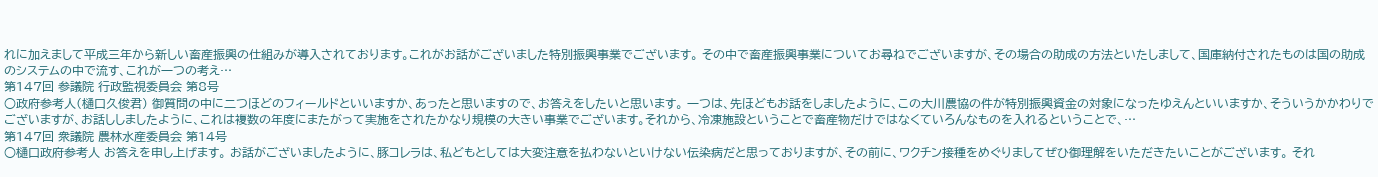れに加えまして平成三年から新しい畜産振興の仕組みが導入されております。これがお話がございました特別振興事業でございます。 その中で畜産振興事業についてお尋ねでございますが、その場合の助成の方法といたしまして、国庫納付されたものは国の助成のシステムの中で流す、これが一つの考え…
第147回 参議院 行政監視委員会 第8号
○政府参考人(樋口久俊君) 御質問の中に二つほどのフィールドといいますか、あったと思いますので、お答えをしたいと思います。 一つは、先ほどもお話をしましたように、この大川農協の件が特別振興資金の対象になったゆえんといいますか、そういうかかわりでございますが、お話ししましたように、これは複数の年度にまたがって実施をされたかなり規模の大きい事業でございます。それから、冷凍施設ということで畜産物だけではなくていろんなものを入れるということで、…
第147回 衆議院 農林水産委員会 第14号
○樋口政府参考人 お答えを申し上げます。 お話がございましたように、豚コレラは、私どもとしては大変注意を払わないといけない伝染病だと思っておりますが、その前に、ワクチン接種をめぐりましてぜひ御理解をいただきたいことがございます。 それ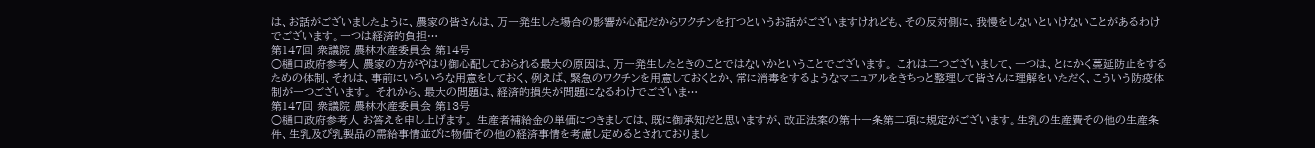は、お話がございましたように、農家の皆さんは、万一発生した場合の影響が心配だからワクチンを打つというお話がございますけれども、その反対側に、我慢をしないといけないことがあるわけでございます。一つは経済的負担…
第147回 衆議院 農林水産委員会 第14号
○樋口政府参考人 農家の方がやはり御心配しておられる最大の原因は、万一発生したときのことではないかということでございます。 これは二つございまして、一つは、とにかく蔓延防止をするための体制、それは、事前にいろいろな用意をしておく、例えば、緊急のワクチンを用意しておくとか、常に消毒をするようなマニュアルをきちっと整理して皆さんに理解をいただく、こういう防疫体制が一つございます。 それから、最大の問題は、経済的損失が問題になるわけでございま…
第147回 衆議院 農林水産委員会 第13号
○樋口政府参考人 お答えを申し上げます。 生産者補給金の単価につきましては、既に御承知だと思いますが、改正法案の第十一条第二項に規定がございます。生乳の生産費その他の生産条件、生乳及び乳製品の需給事情並びに物価その他の経済事情を考慮し定めるとされておりまし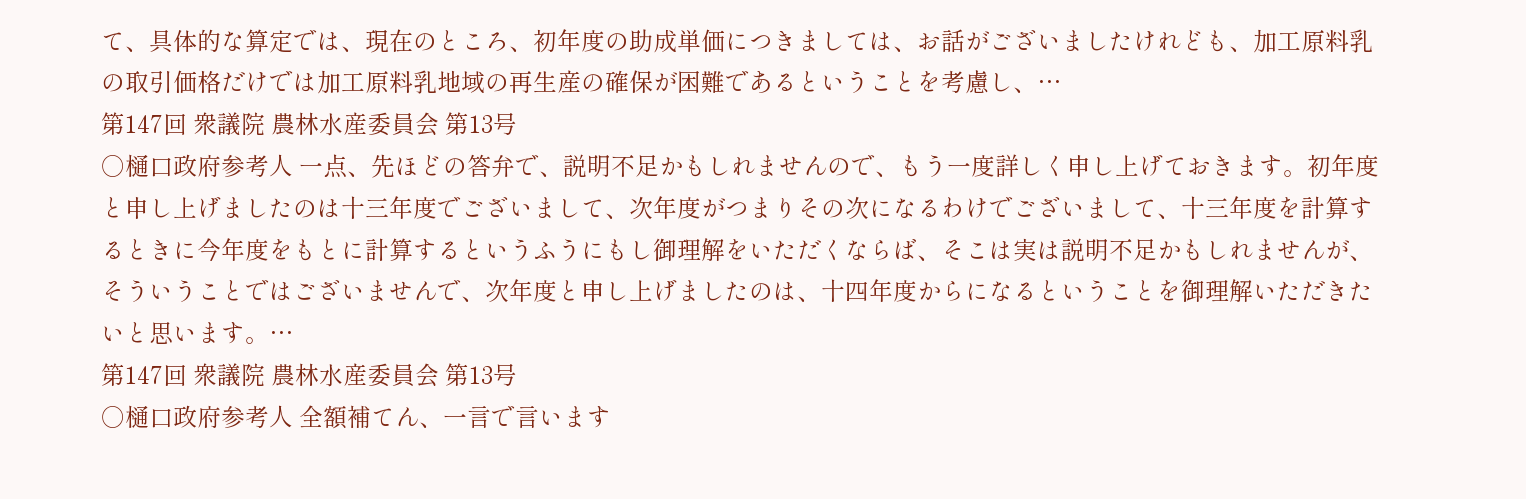て、具体的な算定では、現在のところ、初年度の助成単価につきましては、お話がございましたけれども、加工原料乳の取引価格だけでは加工原料乳地域の再生産の確保が困難であるということを考慮し、…
第147回 衆議院 農林水産委員会 第13号
○樋口政府参考人 一点、先ほどの答弁で、説明不足かもしれませんので、もう一度詳しく申し上げておきます。初年度と申し上げましたのは十三年度でございまして、次年度がつまりその次になるわけでございまして、十三年度を計算するときに今年度をもとに計算するというふうにもし御理解をいただくならば、そこは実は説明不足かもしれませんが、そういうことではございませんで、次年度と申し上げましたのは、十四年度からになるということを御理解いただきたいと思います。…
第147回 衆議院 農林水産委員会 第13号
○樋口政府参考人 全額補てん、一言で言います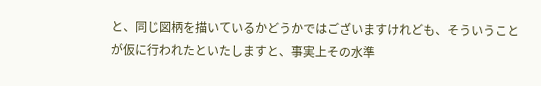と、同じ図柄を描いているかどうかではございますけれども、そういうことが仮に行われたといたしますと、事実上その水準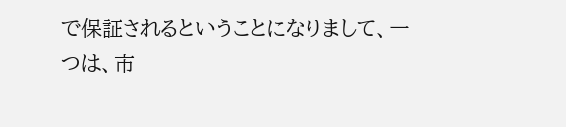で保証されるということになりまして、一つは、市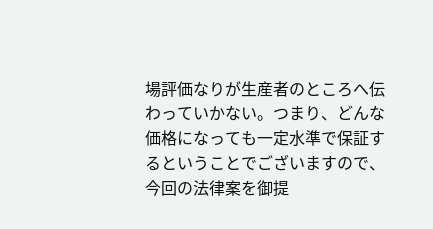場評価なりが生産者のところへ伝わっていかない。つまり、どんな価格になっても一定水準で保証するということでございますので、今回の法律案を御提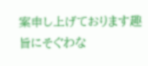案申し上げております趣旨にそぐわな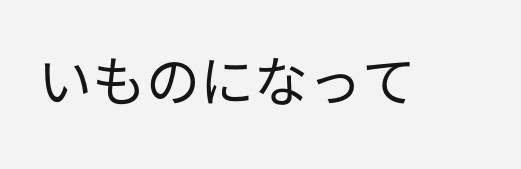いものになって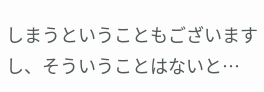しまうということもございますし、そういうことはないと…